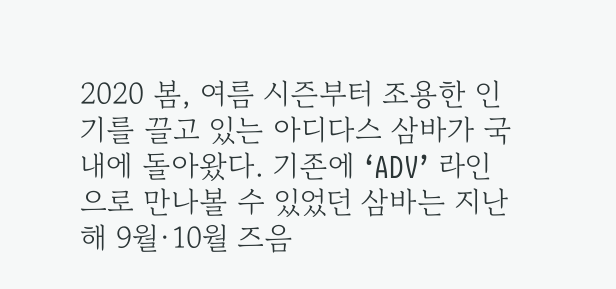2020 봄, 여름 시즌부터 조용한 인기를 끌고 있는 아디다스 삼바가 국내에 돌아왔다. 기존에 ‘ADV’ 라인으로 만나볼 수 있었던 삼바는 지난해 9월·10월 즈음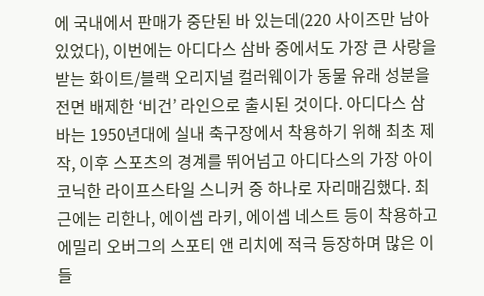에 국내에서 판매가 중단된 바 있는데(220 사이즈만 남아 있었다), 이번에는 아디다스 삼바 중에서도 가장 큰 사랑을 받는 화이트/블랙 오리지널 컬러웨이가 동물 유래 성분을 전면 배제한 ‘비건’ 라인으로 출시된 것이다. 아디다스 삼바는 1950년대에 실내 축구장에서 착용하기 위해 최초 제작, 이후 스포츠의 경계를 뛰어넘고 아디다스의 가장 아이코닉한 라이프스타일 스니커 중 하나로 자리매김했다. 최근에는 리한나, 에이셉 라키, 에이셉 네스트 등이 착용하고 에밀리 오버그의 스포티 앤 리치에 적극 등장하며 많은 이들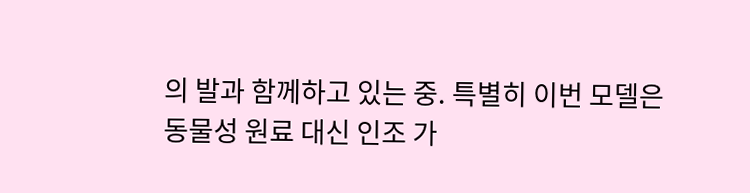의 발과 함께하고 있는 중. 특별히 이번 모델은 동물성 원료 대신 인조 가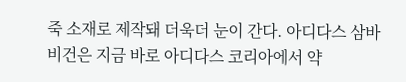죽 소재로 제작돼 더욱더 눈이 간다. 아디다스 삼바 비건은 지금 바로 아디다스 코리아에서 약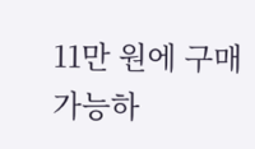11만 원에 구매 가능하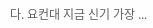다. 요컨대 지금 신기 가장 ...